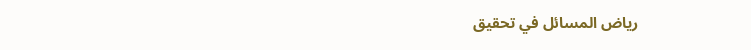رياض المسائل في تحقيق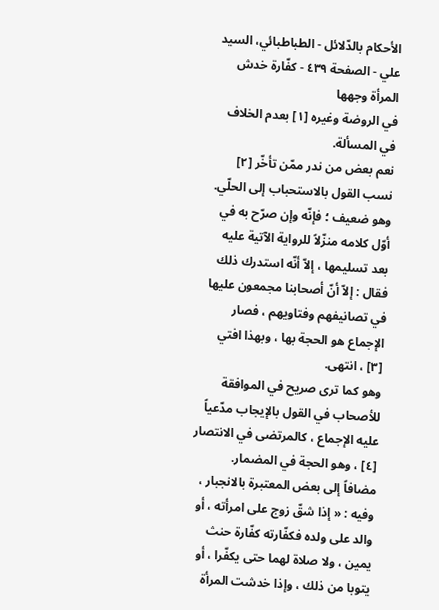الأحكام بالدّلائل - الطباطبائي، السيد علي - الصفحة ٤٣٩ - كفّارة خدش المرأة وجهها
في الروضة وغيره [١] بعدم الخلاف في المسألة.
نعم بعض من ندر ممّن تأخّر [٢] نسب القول بالاستحباب إلى الحلّي.
وهو ضعيف ؛ فإنّه وإن صرّح به في أوّل كلامه منزّلاً للرواية الآتية عليه بعد تسليمها ، إلاّ أنّه استدرك ذلك فقال : إلاّ أنّ أصحابنا مجمعون عليها في تصانيفهم وفتاويهم ، فصار الإجماع هو الحجة بها ، وبهذا افتي [٣] ، انتهى.
وهو كما ترى صريح في الموافقة للأصحاب في القول بالإيجاب مدّعياً عليه الإجماع ، كالمرتضى في الانتصار [٤] ، وهو الحجة في المضمار.
مضافاً إلى بعض المعتبرة بالانجبار ، وفيه : « إذا شقّ زوج على امرأته ، أو والد على ولده فكفّارته كفّارة حنث يمين ، ولا صلاة لهما حتى يكفّرا ، أو يتوبا من ذلك ، وإذا خدشت المرأة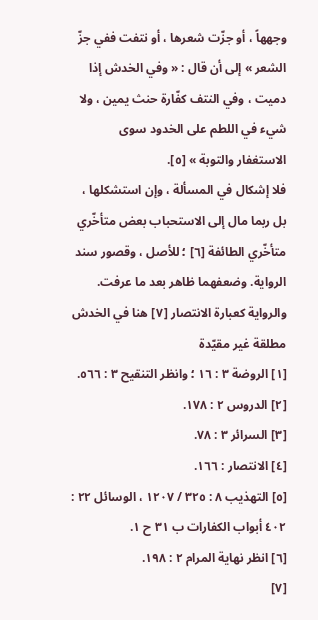وجههاً ، أو جزّت شعرها ، أو نتفت ففي جزّ الشعر » إلى أن قال : « وفي الخدش إذا دميت ، وفي النتف كفّارة حنث يمين ، ولا شيء في اللطم على الخدود سوى الاستغفار والتوبة » [٥].
فلا إشكال في المسألة ، وإن استشكلها ، بل ربما مال إلى الاستحباب بعض متأخّري متأخّري الطائفة [٦] ؛ للأصل ، وقصور سند الرواية. وضعفهما ظاهر بعد ما عرفت.
والرواية كعبارة الانتصار [٧] هنا في الخدش مطلقة غير مقيّدة
[١] الروضة ٣ : ١٦ ؛ وانظر التنقيح ٣ : ٥٦٦.
[٢] الدروس ٢ : ١٧٨.
[٣] السرائر ٣ : ٧٨.
[٤] الانتصار : ١٦٦.
[٥] التهذيب ٨ : ٣٢٥ / ١٢٠٧ ، الوسائل ٢٢ : ٤٠٢ أبواب الكفارات ب ٣١ ح ١.
[٦] انظر نهاية المرام ٢ : ١٩٨.
[٧]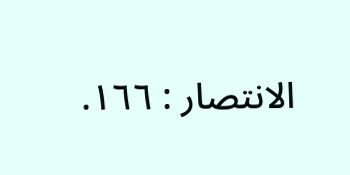الانتصار : ١٦٦.